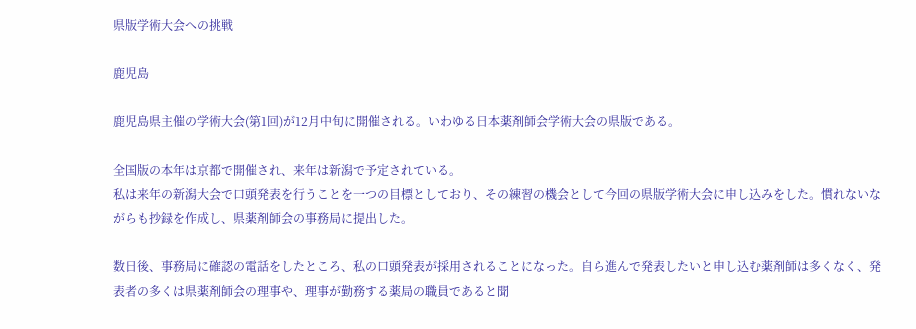県版学術大会への挑戦

鹿児島

鹿児島県主催の学術大会(第1回)が12月中旬に開催される。いわゆる日本薬剤師会学術大会の県版である。

全国版の本年は京都で開催され、来年は新潟で予定されている。
私は来年の新潟大会で口頭発表を行うことを一つの目標としており、その練習の機会として今回の県版学術大会に申し込みをした。慣れないながらも抄録を作成し、県薬剤師会の事務局に提出した。

数日後、事務局に確認の電話をしたところ、私の口頭発表が採用されることになった。自ら進んで発表したいと申し込む薬剤師は多くなく、発表者の多くは県薬剤師会の理事や、理事が勤務する薬局の職員であると聞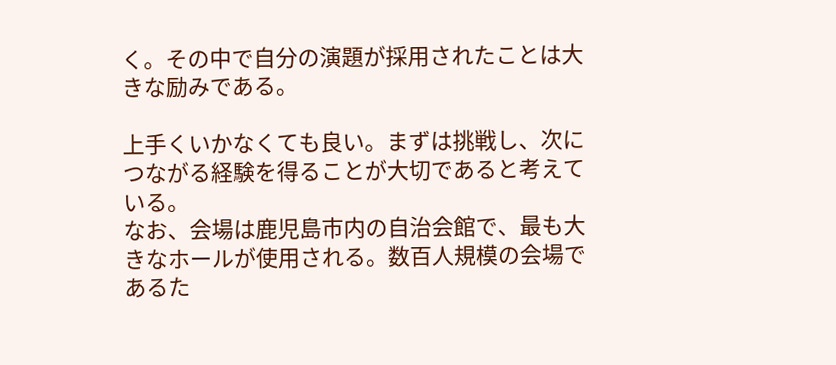く。その中で自分の演題が採用されたことは大きな励みである。

上手くいかなくても良い。まずは挑戦し、次につながる経験を得ることが大切であると考えている。
なお、会場は鹿児島市内の自治会館で、最も大きなホールが使用される。数百人規模の会場であるた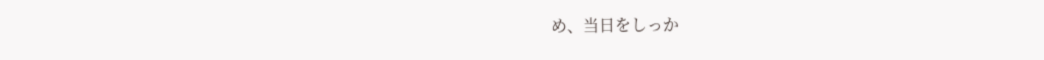め、当日をしっか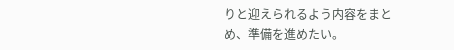りと迎えられるよう内容をまとめ、準備を進めたい。